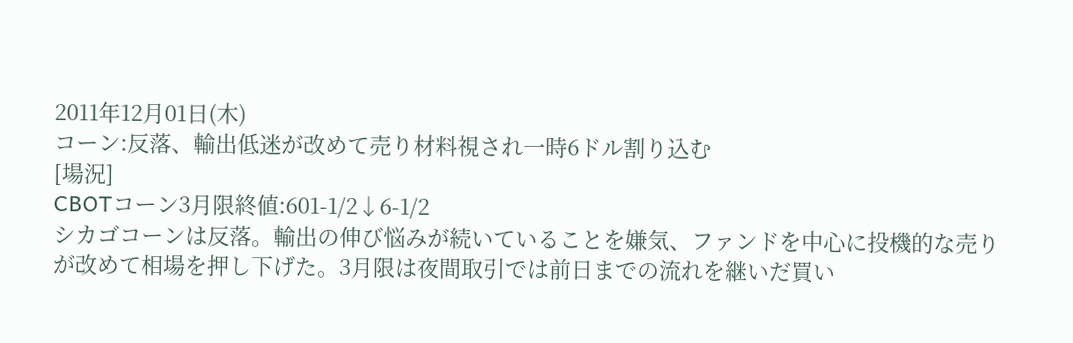2011年12月01日(木)
コーン:反落、輸出低迷が改めて売り材料視され一時6ドル割り込む
[場況]
CBOTコーン3月限終値:601-1/2↓6-1/2
シカゴコーンは反落。輸出の伸び悩みが続いていることを嫌気、ファンドを中心に投機的な売りが改めて相場を押し下げた。3月限は夜間取引では前日までの流れを継いだ買い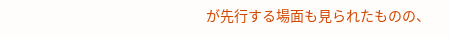が先行する場面も見られたものの、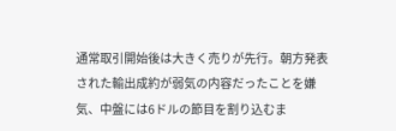通常取引開始後は大きく売りが先行。朝方発表された輸出成約が弱気の内容だったことを嫌気、中盤には6ドルの節目を割り込むま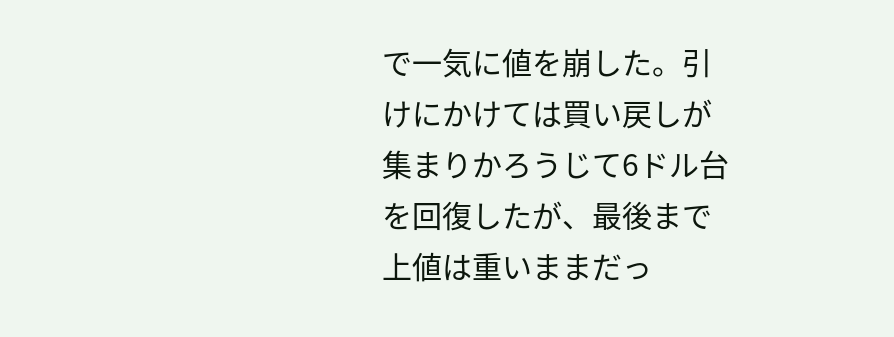で一気に値を崩した。引けにかけては買い戻しが集まりかろうじて6ドル台を回復したが、最後まで上値は重いままだっ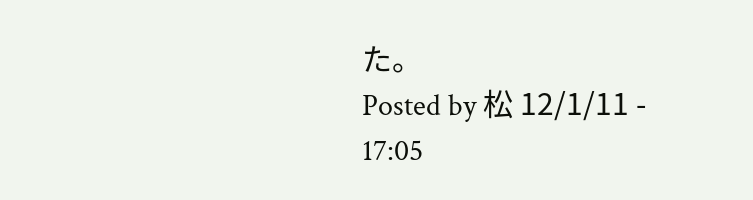た。
Posted by 松 12/1/11 - 17:05